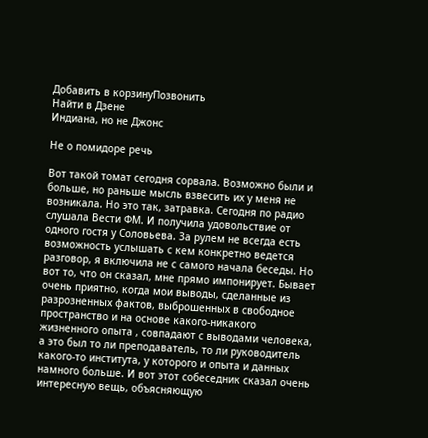Добавить в корзинуПозвонить
Найти в Дзене
Индиана, но не Джонс

Не о помидоре речь

Вот такой томат сегодня сорвала. Возможно были и больше, но раньше мысль взвесить их у меня не возникала. Но это так, затравка. Сегодня по радио слушала Вести ФМ. И получила удовольствие от одного гостя у Соловьева. За рулем не всегда есть возможность услышать с кем конкретно ведется разговор, я включила не с самого начала беседы. Но вот то, что он сказал, мне прямо импонирует. Бывает очень приятно, когда мои выводы, сделанные из разрозненных фактов, выброшенных в свободное пространство и на основе какого-никакого жизненного опыта , совпадают с выводами человека, а это был то ли преподаватель, то ли руководитель какого-то института, у которого и опыта и данных намного больше. И вот этот собеседник сказал очень интересную вещь, объясняющую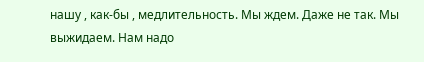нашу , как-бы , медлительность. Мы ждем. Даже не так. Мы выжидаем. Нам надо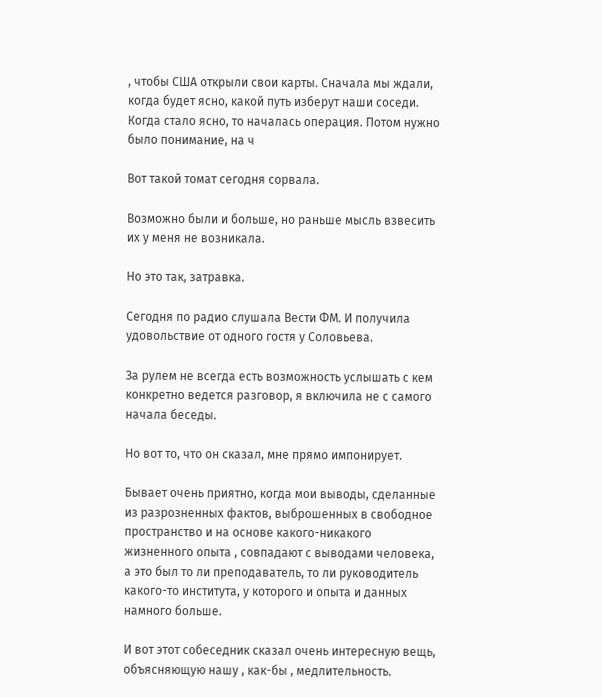, чтобы США открыли свои карты. Сначала мы ждали, когда будет ясно, какой путь изберут наши соседи. Когда стало ясно, то началась операция. Потом нужно было понимание, на ч

Вот такой томат сегодня сорвала.

Возможно были и больше, но раньше мысль взвесить их у меня не возникала.

Но это так, затравка.

Сегодня по радио слушала Вести ФМ. И получила удовольствие от одного гостя у Соловьева.

За рулем не всегда есть возможность услышать с кем конкретно ведется разговор, я включила не с самого начала беседы.

Но вот то, что он сказал, мне прямо импонирует.

Бывает очень приятно, когда мои выводы, сделанные из разрозненных фактов, выброшенных в свободное пространство и на основе какого-никакого жизненного опыта , совпадают с выводами человека, а это был то ли преподаватель, то ли руководитель какого-то института, у которого и опыта и данных намного больше.

И вот этот собеседник сказал очень интересную вещь, объясняющую нашу , как-бы , медлительность.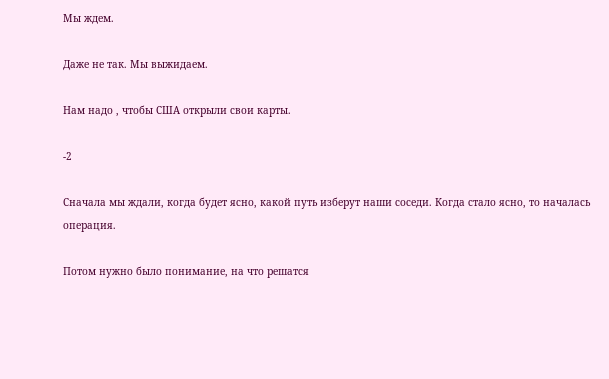Мы ждем.

Даже не так. Мы выжидаем.

Нам надо , чтобы США открыли свои карты.

-2

Сначала мы ждали, когда будет ясно, какой путь изберут наши соседи. Когда стало ясно, то началась операция.

Потом нужно было понимание, на что решатся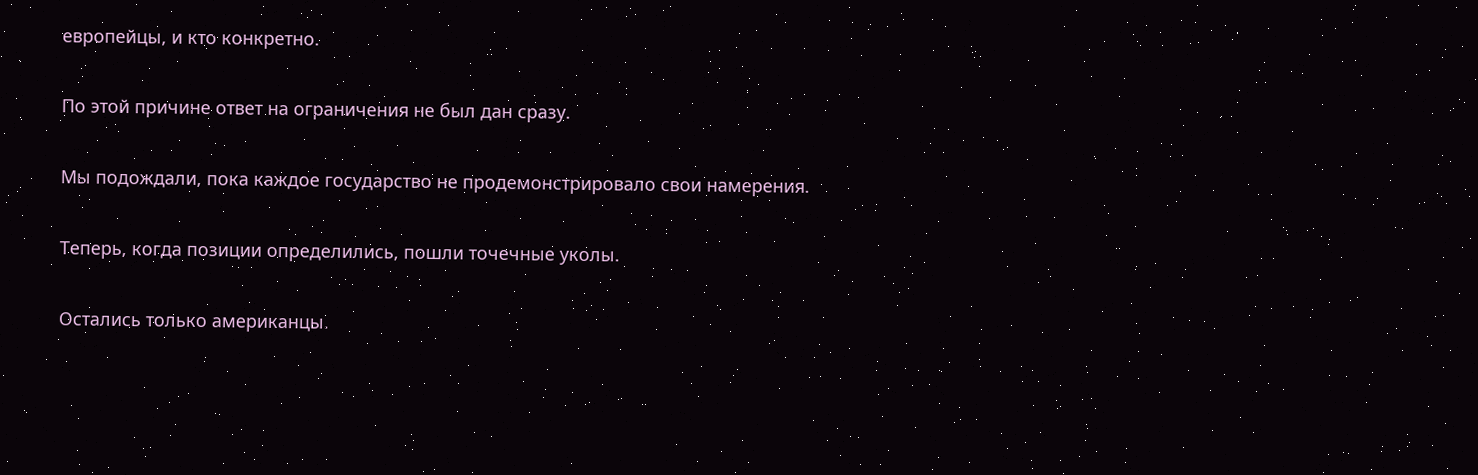европейцы, и кто конкретно.

По этой причине ответ на ограничения не был дан сразу.

Мы подождали, пока каждое государство не продемонстрировало свои намерения.

Теперь, когда позиции определились, пошли точечные уколы.

Остались только американцы.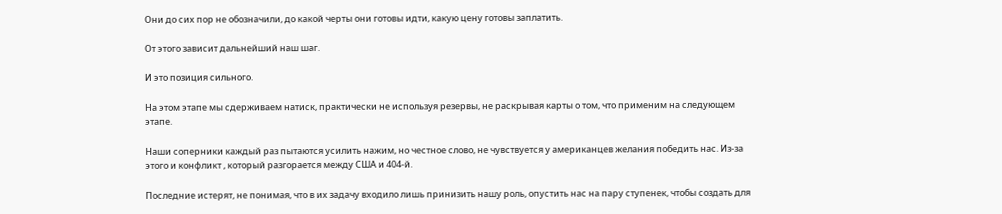Они до сих пор не обозначили, до какой черты они готовы идти, какую цену готовы заплатить.

От этого зависит дальнейший наш шаг.

И это позиция сильного.

На этом этапе мы сдерживаем натиск, практически не используя резервы, не раскрывая карты о том, что применим на следующем этапе.

Наши соперники каждый раз пытаются усилить нажим, но честное слово, не чувствуется у американцев желания победить нас. Из-за этого и конфликт , который разгорается между США и 404-й.

Последние истерят, не понимая, что в их задачу входило лишь принизить нашу роль, опустить нас на пару ступенек, чтобы создать для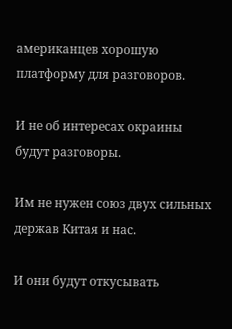американцев хорошую платформу для разговоров.

И не об интересах окраины будут разговоры.

Им не нужен союз двух сильных держав Китая и нас.

И они будут откусывать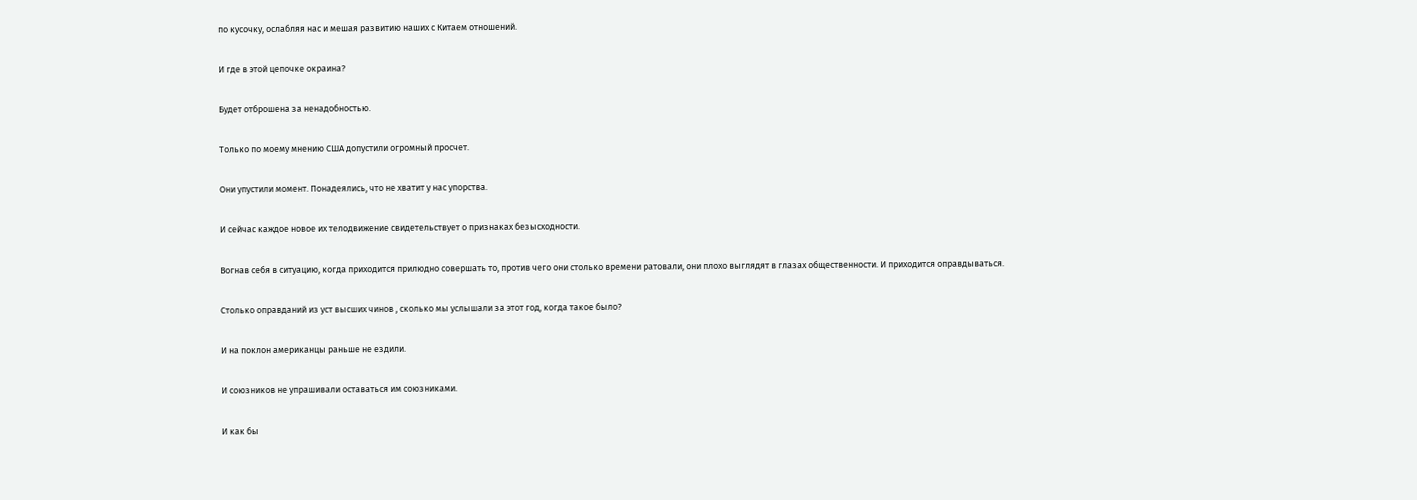по кусочку, ослабляя нас и мешая развитию наших с Китаем отношений.

И где в этой цепочке окраина?

Будет отброшена за ненадобностью.

Только по моему мнению США допустили огромный просчет.

Они упустили момент. Понадеялись, что не хватит у нас упорства.

И сейчас каждое новое их телодвижение свидетельствует о признаках безысходности.

Вогнав себя в ситуацию, когда приходится прилюдно совершать то, против чего они столько времени ратовали, они плохо выглядят в глазах общественности. И приходится оправдываться.

Столько оправданий из уст высших чинов , сколько мы услышали за этот год, когда такое было?

И на поклон американцы раньше не ездили.

И союзников не упрашивали оставаться им союзниками.

И как бы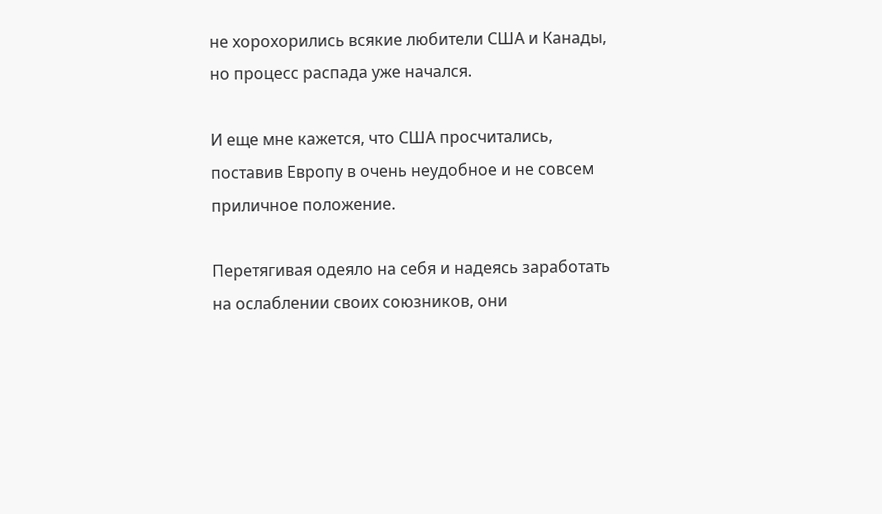не хорохорились всякие любители США и Канады, но процесс распада уже начался.

И еще мне кажется, что США просчитались, поставив Европу в очень неудобное и не совсем приличное положение.

Перетягивая одеяло на себя и надеясь заработать на ослаблении своих союзников, они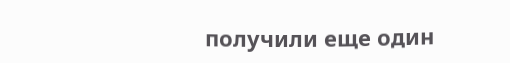получили еще один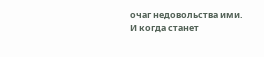очаг недовольства ими. И когда станет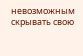невозможным скрывать свою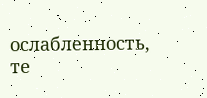ослабленность, те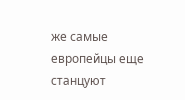же самые европейцы еще станцуют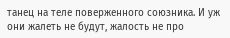танец на теле поверженного союзника. И уж они жалеть не будут, жалость не про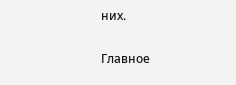них.

Главное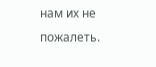нам их не пожалеть.